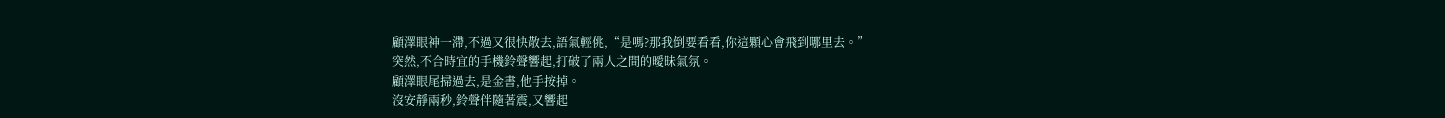顧澤眼神一滯,不過又很快散去,語氣輕佻,“是嗎?那我倒要看看,你這顆心會飛到哪里去。”
突然,不合時宜的手機鈴聲響起,打破了兩人之間的曖昧氣氛。
顧澤眼尾掃過去,是金書,他手按掉。
沒安靜兩秒,鈴聲伴隨著震,又響起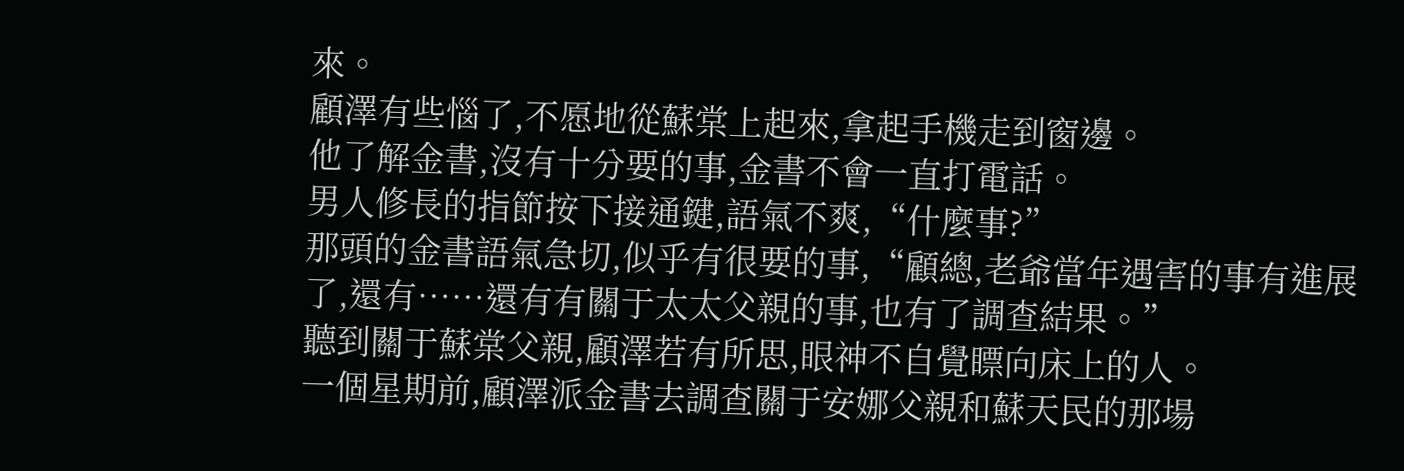來。
顧澤有些惱了,不愿地從蘇棠上起來,拿起手機走到窗邊。
他了解金書,沒有十分要的事,金書不會一直打電話。
男人修長的指節按下接通鍵,語氣不爽,“什麼事?”
那頭的金書語氣急切,似乎有很要的事,“顧總,老爺當年遇害的事有進展了,還有……還有有關于太太父親的事,也有了調查結果。”
聽到關于蘇棠父親,顧澤若有所思,眼神不自覺瞟向床上的人。
一個星期前,顧澤派金書去調查關于安娜父親和蘇天民的那場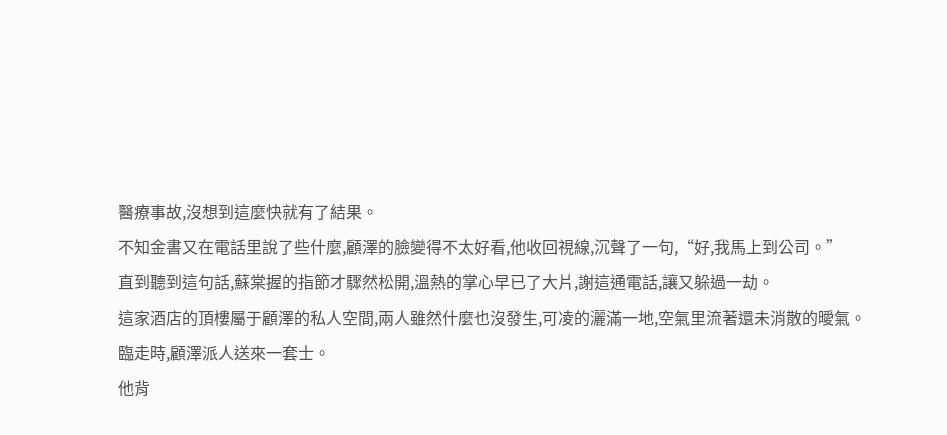醫療事故,沒想到這麼快就有了結果。
不知金書又在電話里說了些什麼,顧澤的臉變得不太好看,他收回視線,沉聲了一句,“好,我馬上到公司。”
直到聽到這句話,蘇棠握的指節才驟然松開,溫熱的掌心早已了大片,謝這通電話,讓又躲過一劫。
這家酒店的頂樓屬于顧澤的私人空間,兩人雖然什麼也沒發生,可凌的灑滿一地,空氣里流著還未消散的曖氣。
臨走時,顧澤派人送來一套士。
他背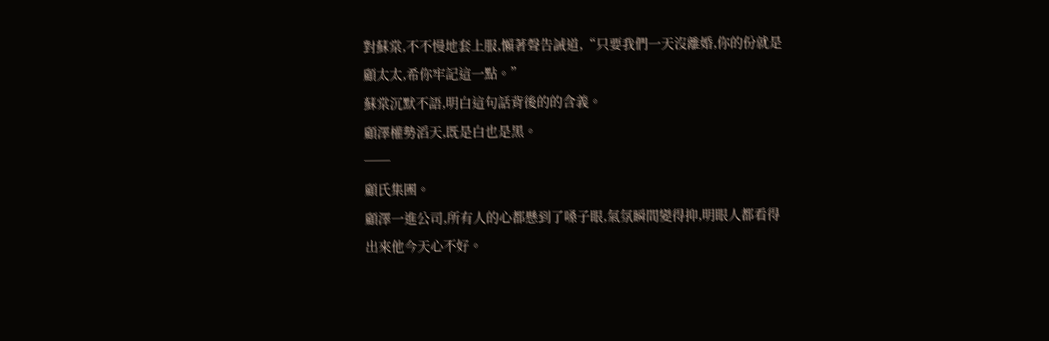對蘇棠,不不慢地套上服,懶著聲告誡道,“只要我們一天沒離婚,你的份就是顧太太,希你牢記這一點。”
蘇棠沉默不語,明白這句話背後的的含義。
顧澤權勢滔天,既是白也是黑。
──
顧氏集團。
顧澤一進公司,所有人的心都懸到了嗓子眼,氣氛瞬間變得抑,明眼人都看得出來他今天心不好。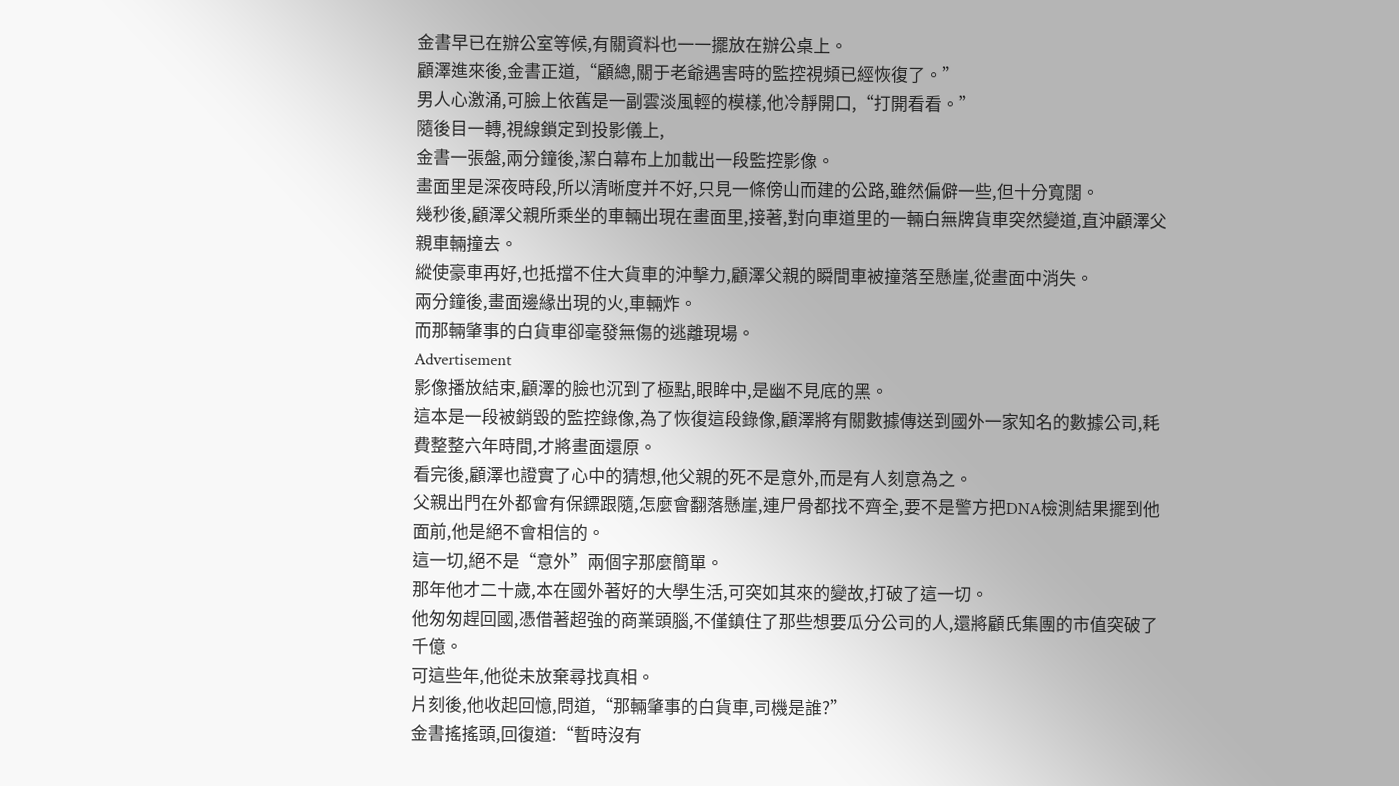金書早已在辦公室等候,有關資料也一一擺放在辦公桌上。
顧澤進來後,金書正道,“顧總,關于老爺遇害時的監控視頻已經恢復了。”
男人心激涌,可臉上依舊是一副雲淡風輕的模樣,他冷靜開口,“打開看看。”
隨後目一轉,視線鎖定到投影儀上,
金書一張盤,兩分鐘後,潔白幕布上加載出一段監控影像。
畫面里是深夜時段,所以清晰度并不好,只見一條傍山而建的公路,雖然偏僻一些,但十分寬闊。
幾秒後,顧澤父親所乘坐的車輛出現在畫面里,接著,對向車道里的一輛白無牌貨車突然變道,直沖顧澤父親車輛撞去。
縱使豪車再好,也抵擋不住大貨車的沖擊力,顧澤父親的瞬間車被撞落至懸崖,從畫面中消失。
兩分鐘後,畫面邊緣出現的火,車輛炸。
而那輛肇事的白貨車卻毫發無傷的逃離現場。
Advertisement
影像播放結束,顧澤的臉也沉到了極點,眼眸中,是幽不見底的黑。
這本是一段被銷毀的監控錄像,為了恢復這段錄像,顧澤將有關數據傳送到國外一家知名的數據公司,耗費整整六年時間,才將畫面還原。
看完後,顧澤也證實了心中的猜想,他父親的死不是意外,而是有人刻意為之。
父親出門在外都會有保鏢跟隨,怎麼會翻落懸崖,連尸骨都找不齊全,要不是警方把DNA檢測結果擺到他面前,他是絕不會相信的。
這一切,絕不是“意外”兩個字那麼簡單。
那年他才二十歲,本在國外著好的大學生活,可突如其來的變故,打破了這一切。
他匆匆趕回國,憑借著超強的商業頭腦,不僅鎮住了那些想要瓜分公司的人,還將顧氏集團的市值突破了千億。
可這些年,他從未放棄尋找真相。
片刻後,他收起回憶,問道,“那輛肇事的白貨車,司機是誰?”
金書搖搖頭,回復道:“暫時沒有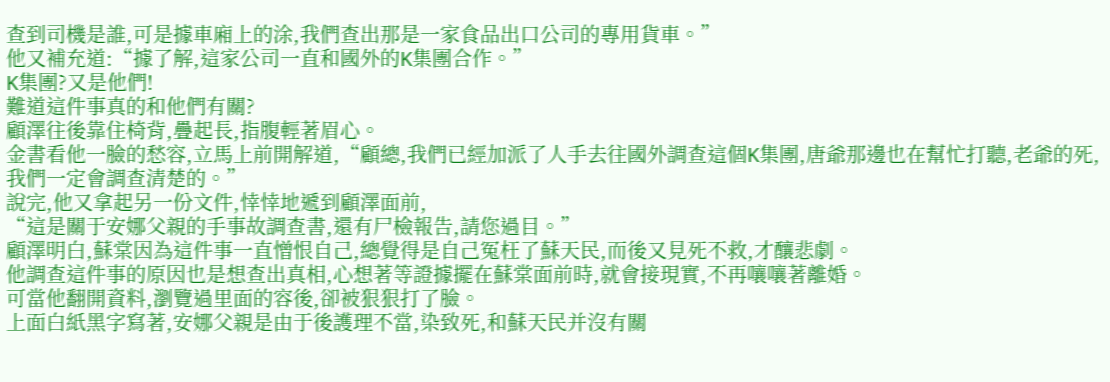查到司機是誰,可是據車廂上的涂,我們查出那是一家食品出口公司的專用貨車。”
他又補充道:“據了解,這家公司一直和國外的K集團合作。”
K集團?又是他們!
難道這件事真的和他們有關?
顧澤往後靠住椅背,疊起長,指腹輕著眉心。
金書看他一臉的愁容,立馬上前開解道,“顧總,我們已經加派了人手去往國外調查這個K集團,唐爺那邊也在幫忙打聽,老爺的死,我們一定會調查清楚的。”
說完,他又拿起另一份文件,悻悻地遞到顧澤面前,
“這是關于安娜父親的手事故調查書,還有尸檢報告,請您過目。”
顧澤明白,蘇棠因為這件事一直憎恨自己,總覺得是自己冤枉了蘇天民,而後又見死不救,才釀悲劇。
他調查這件事的原因也是想查出真相,心想著等證據擺在蘇棠面前時,就會接現實,不再嚷嚷著離婚。
可當他翻開資料,瀏覽過里面的容後,卻被狠狠打了臉。
上面白紙黑字寫著,安娜父親是由于後護理不當,染致死,和蘇天民并沒有關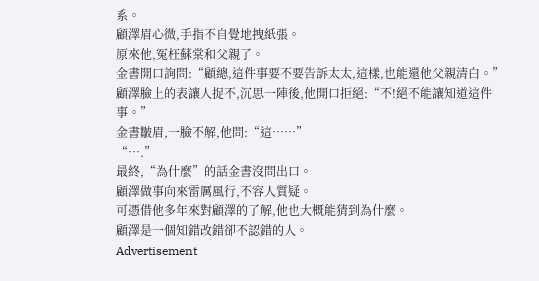系。
顧澤眉心微,手指不自覺地拽紙張。
原來他,冤枉蘇棠和父親了。
金書開口詢問:“顧總,這件事要不要告訴太太,這樣,也能還他父親清白。”
顧澤臉上的表讓人捉不,沉思一陣後,他開口拒絕:“不!絕不能讓知道這件事。”
金書皺眉,一臉不解,他問:“這……”
“….”
最終,“為什麼”的話金書沒問出口。
顧澤做事向來雷厲風行,不容人質疑。
可憑借他多年來對顧澤的了解,他也大概能猜到為什麼。
顧澤是一個知錯改錯卻不認錯的人。
Advertisement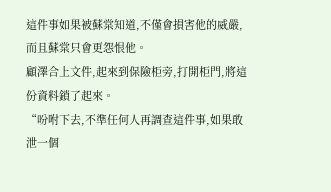這件事如果被蘇棠知道,不僅會損害他的威嚴,而且蘇棠只會更怨恨他。
顧澤合上文件,起來到保險柜旁,打開柜門,將這份資料鎖了起來。
“吩咐下去,不準任何人再調查這件事,如果敢泄一個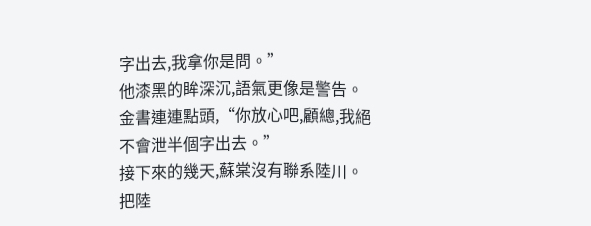字出去,我拿你是問。”
他漆黑的眸深沉,語氣更像是警告。
金書連連點頭,“你放心吧,顧總,我絕不會泄半個字出去。”
接下來的幾天,蘇棠沒有聯系陸川。
把陸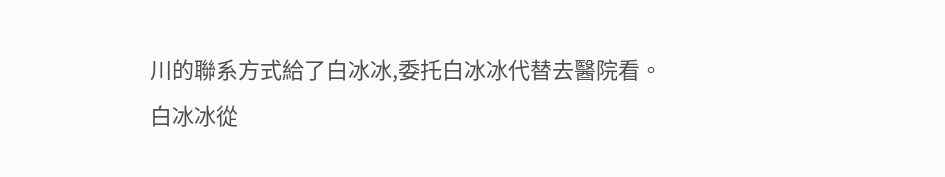川的聯系方式給了白冰冰,委托白冰冰代替去醫院看。
白冰冰從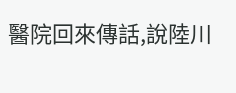醫院回來傳話,說陸川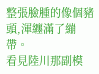整張臉腫的像個豬頭,渾纏滿了繃帶。
看見陸川那副模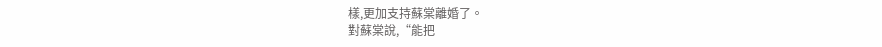樣,更加支持蘇棠離婚了。
對蘇棠說,“能把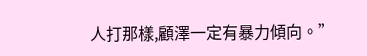人打那樣,顧澤一定有暴力傾向。”